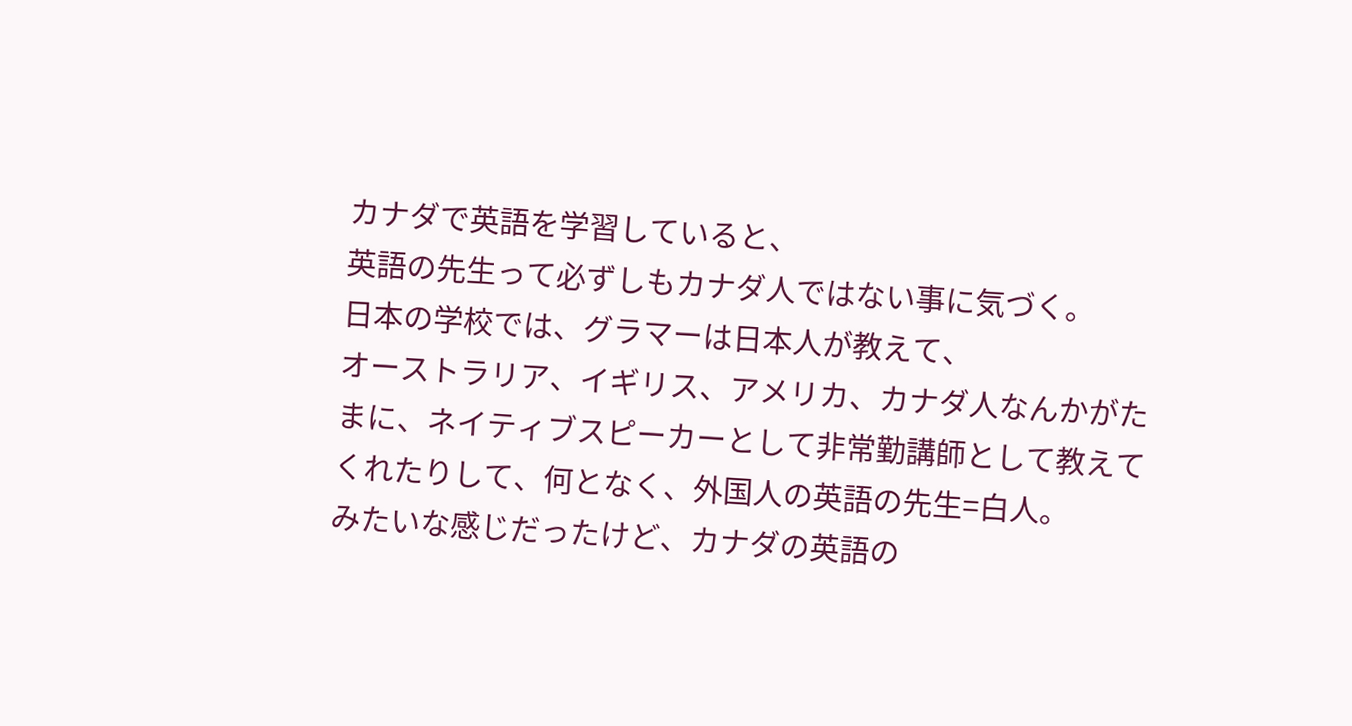カナダで英語を学習していると、
英語の先生って必ずしもカナダ人ではない事に気づく。
日本の学校では、グラマーは日本人が教えて、
オーストラリア、イギリス、アメリカ、カナダ人なんかがたまに、ネイティブスピーカーとして非常勤講師として教えてくれたりして、何となく、外国人の英語の先生=白人。
みたいな感じだったけど、カナダの英語の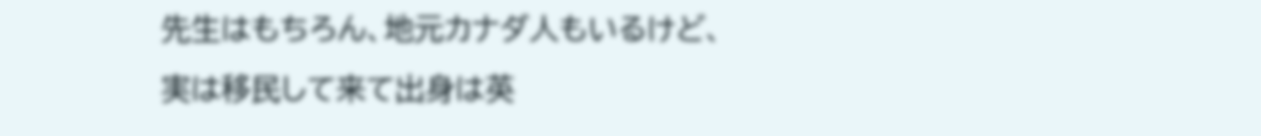先生はもちろん、地元カナダ人もいるけど、
実は移民して来て出身は英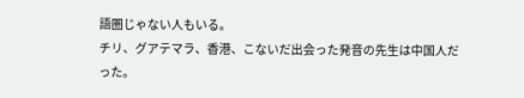語圏じゃない人もいる。
チリ、グアテマラ、香港、こないだ出会った発音の先生は中国人だった。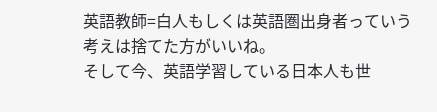英語教師=白人もしくは英語圏出身者っていう考えは捨てた方がいいね。
そして今、英語学習している日本人も世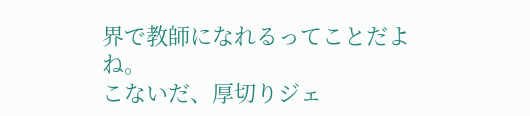界で教師になれるってことだよね。
こないだ、厚切りジェ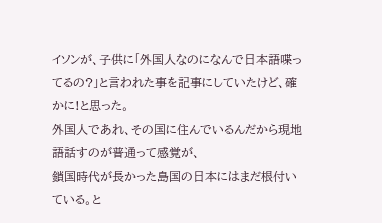イソンが、子供に「外国人なのになんで日本語喋ってるの?」と言われた事を記事にしていたけど、確かに!と思った。
外国人であれ、その国に住んでいるんだから現地語話すのが普通って感覚が、
鎖国時代が長かった島国の日本にはまだ根付いている。と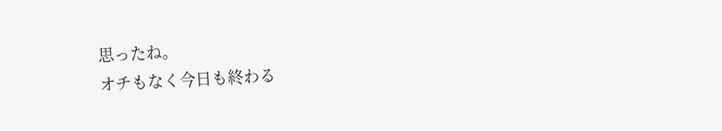思ったね。
オチもなく今日も終わる